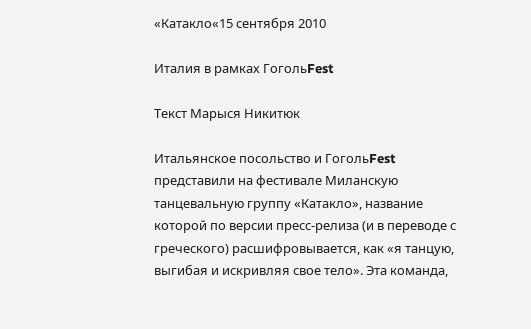«Катакло«15 сентября 2010

Италия в рамках ГогольFest

Текст Марыся Никитюк

Итальянское посольство и ГогольFest представили на фестивале Миланскую танцевальную группу «Катакло», название которой по версии пресс-релиза (и в переводе с греческого) расшифровывается, как «я танцую, выгибая и искривляя свое тело». Эта команда,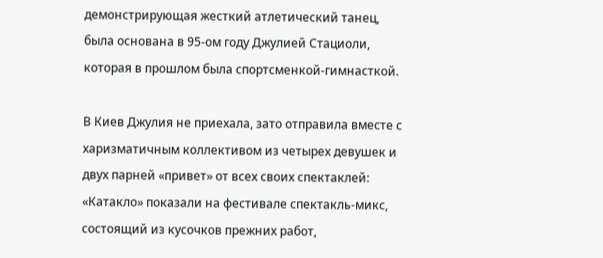демонстрирующая жесткий атлетический танец, была основана в 95-ом году Джулией Стациоли, которая в прошлом была спортсменкой-гимнасткой.

В Киев Джулия не приехала, зато отправила вместе с харизматичным коллективом из четырех девушек и двух парней «привет» от всех своих спектаклей: «Катакло» показали на фестивале спектакль-микс, состоящий из кусочков прежних работ,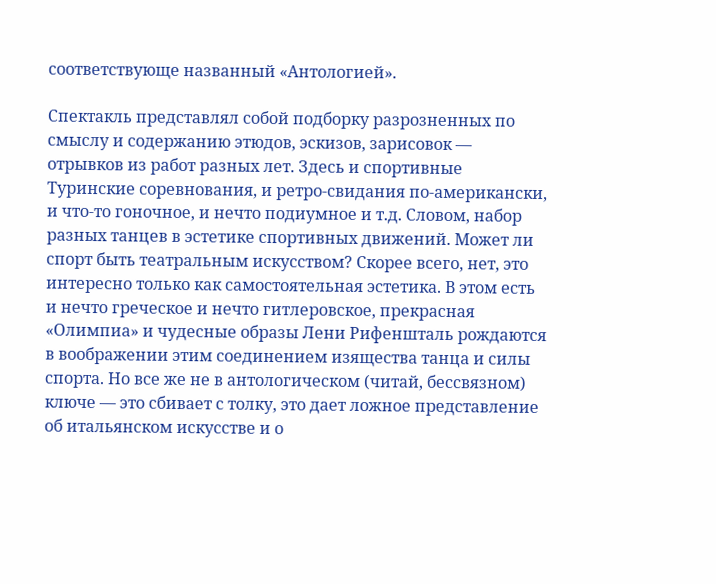соответствующе названный «Антологией».

Спектакль представлял собой подборку разрозненных по смыслу и содержанию этюдов, эскизов, зарисовок — отрывков из работ разных лет. Здесь и спортивные Туринские соревнования, и ретро-свидания по-американски, и что-то гоночное, и нечто подиумное и т.д. Словом, набор разных танцев в эстетике спортивных движений. Может ли спорт быть театральным искусством? Скорее всего, нет, это интересно только как самостоятельная эстетика. В этом есть и нечто греческое и нечто гитлеровское, прекрасная «Олимпиа» и чудесные образы Лени Рифеншталь рождаются в воображении этим соединением изящества танца и силы спорта. Но все же не в антологическом (читай, бессвязном) ключе — это сбивает с толку, это дает ложное представление об итальянском искусстве и о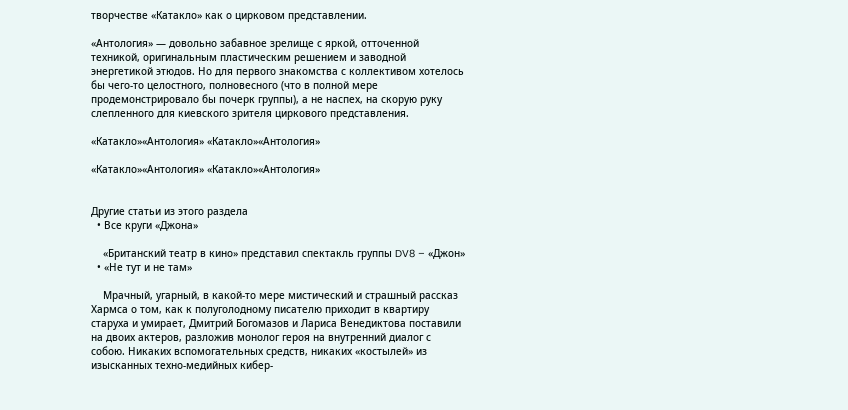творчестве «Катакло» как о цирковом представлении.

«Антология» — довольно забавное зрелище с яркой, отточенной техникой, оригинальным пластическим решением и заводной энергетикой этюдов. Но для первого знакомства с коллективом хотелось бы чего-то целостного, полновесного (что в полной мере продемонстрировало бы почерк группы), а не наспех, на скорую руку слепленного для киевского зрителя циркового представления.

«Катакло»«Антология» «Катакло»«Антология»

«Катакло»«Антология» «Катакло»«Антология»


Другие статьи из этого раздела
  • Все круги «Джона»

    «Британский театр в кино» представил спектакль группы DV8 – «Джон»
  • «Не тут и не там»

    Мрачный, угарный, в какой-то мере мистический и страшный рассказ Хармса о том, как к полуголодному писателю приходит в квартиру старуха и умирает, Дмитрий Богомазов и Лариса Венедиктова поставили на двоих актеров, разложив монолог героя на внутренний диалог с собою. Никаких вспомогательных средств, никаких «костылей» из изысканных техно-медийных кибер-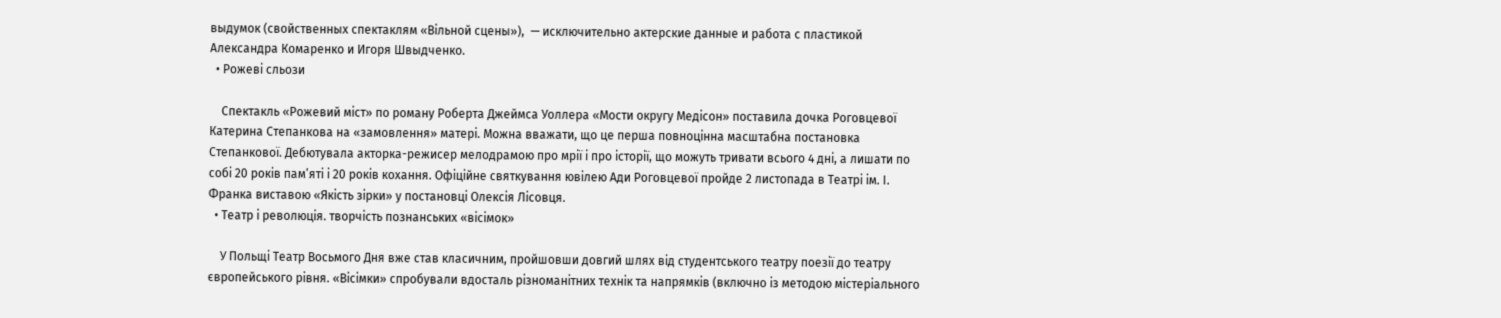выдумок (свойственных спектаклям «Вільной сцены»),  — исключительно актерские данные и работа с пластикой Александра Комаренко и Игоря Швыдченко.
  • Рожеві сльози

    Спектакль «Рожевий міст» по роману Роберта Джеймса Уоллера «Мости округу Медісон» поставила дочка Роговцевої Катерина Степанкова на «замовлення» матері. Можна вважати, що це перша повноцінна масштабна постановка Степанкової. Дебютувала акторка-режисер мелодрамою про мрії і про історії, що можуть тривати всього 4 дні, а лишати по собі 20 років пам’яті і 20 років кохання. Офіційне святкування ювілею Ади Роговцевої пройде 2 листопада в Театрі ім. І. Франка виставою «Якість зірки» у постановці Олексія Лісовця.
  • Театр і революція. творчість познанських «вісімок»

    У Польщі Театр Восьмого Дня вже став класичним, пройшовши довгий шлях від студентського театру поезії до театру європейського рівня. «Вісімки» спробували вдосталь різноманітних технік та напрямків (включно із методою містеріального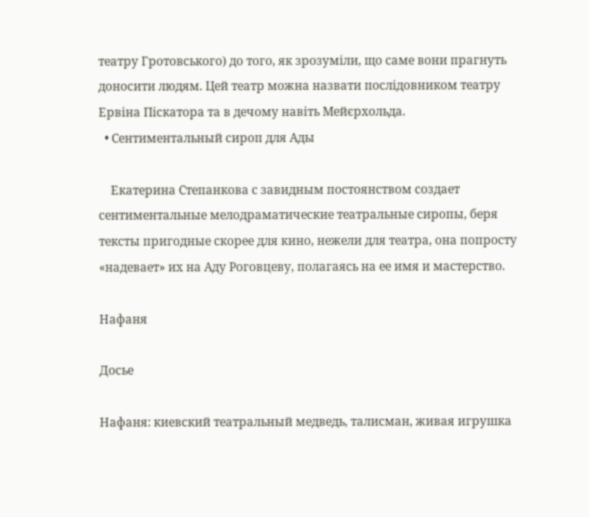театру Гротовського) до того, як зрозуміли, що саме вони прагнуть доносити людям. Цей театр можна назвати послідовником театру Ервіна Піскатора та в дечому навіть Мейєрхольда.
  • Сентиментальный сироп для Ады

    Екатерина Степанкова с завидным постоянством создает сентиментальные мелодраматические театральные сиропы, беря тексты пригодные скорее для кино, нежели для театра, она попросту «надевает» их на Аду Роговцеву, полагаясь на ее имя и мастерство.

Нафаня

Досье

Нафаня: киевский театральный медведь, талисман, живая игрушка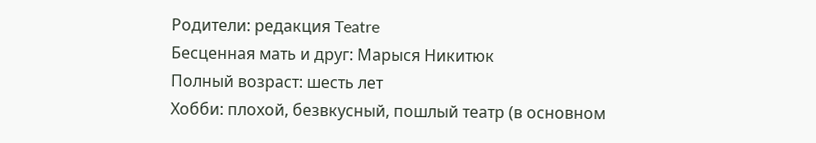Родители: редакция Teatre
Бесценная мать и друг: Марыся Никитюк
Полный возраст: шесть лет
Хобби: плохой, безвкусный, пошлый театр (в основном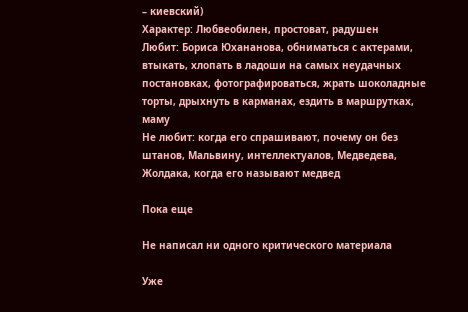– киевский)
Характер: Любвеобилен, простоват, радушен
Любит: Бориса Юхананова, обниматься с актерами, втыкать, хлопать в ладоши на самых неудачных постановках, фотографироваться, жрать шоколадные торты, дрыхнуть в карманах, ездить в маршрутках, маму
Не любит: когда его спрашивают, почему он без штанов, Мальвину, интеллектуалов, Медведева, Жолдака, когда его называют медвед

Пока еще

Не написал ни одного критического материала

Уже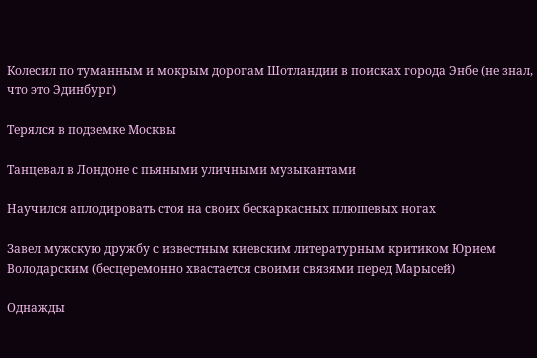Колесил по туманным и мокрым дорогам Шотландии в поисках города Энбе (не знал, что это Эдинбург)

Терялся в подземке Москвы

Танцевал в Лондоне с пьяными уличными музыкантами

Научился аплодировать стоя на своих бескаркасных плюшевых ногах

Завел мужскую дружбу с известным киевским литературным критиком Юрием Володарским (бесцеремонно хвастается своими связями перед Марысей)

Однажды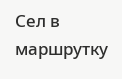Сел в маршрутку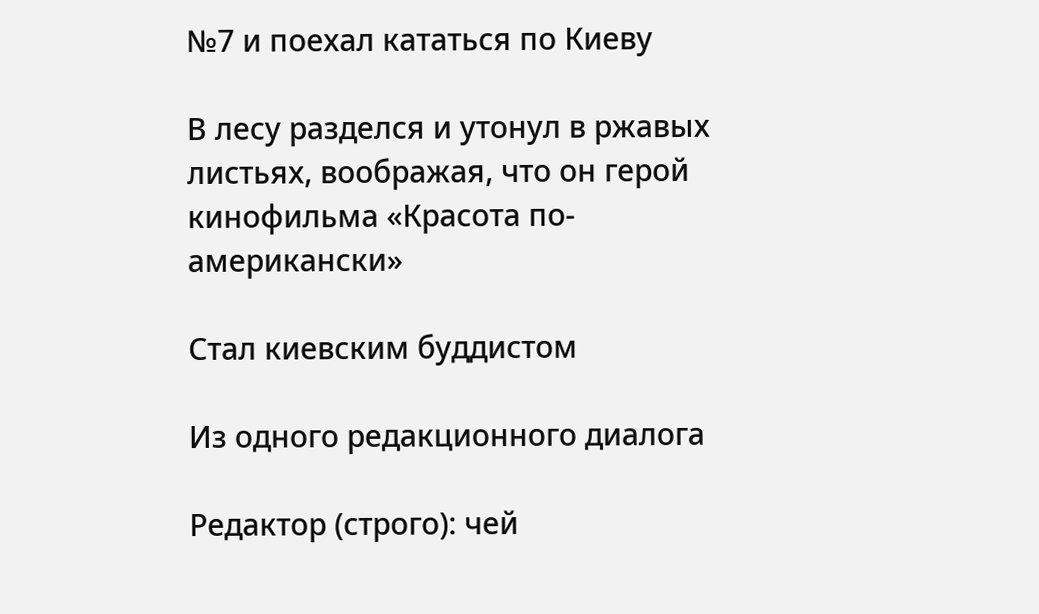№7 и поехал кататься по Киеву

В лесу разделся и утонул в ржавых листьях, воображая, что он герой кинофильма «Красота по-американски»

Стал киевским буддистом

Из одного редакционного диалога

Редактор (строго): чей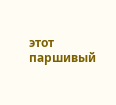этот паршивый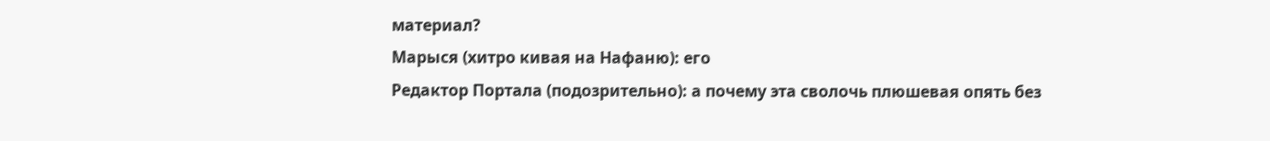материал?
Марыся (хитро кивая на Нафаню): его
Редактор Портала (подозрительно): а почему эта сволочь плюшевая опять без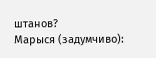штанов?
Марыся (задумчиво):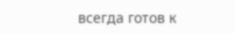всегда готов к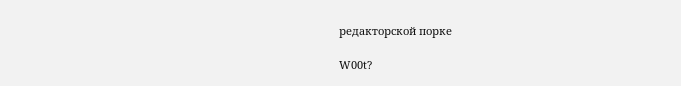редакторской порке

W00t?